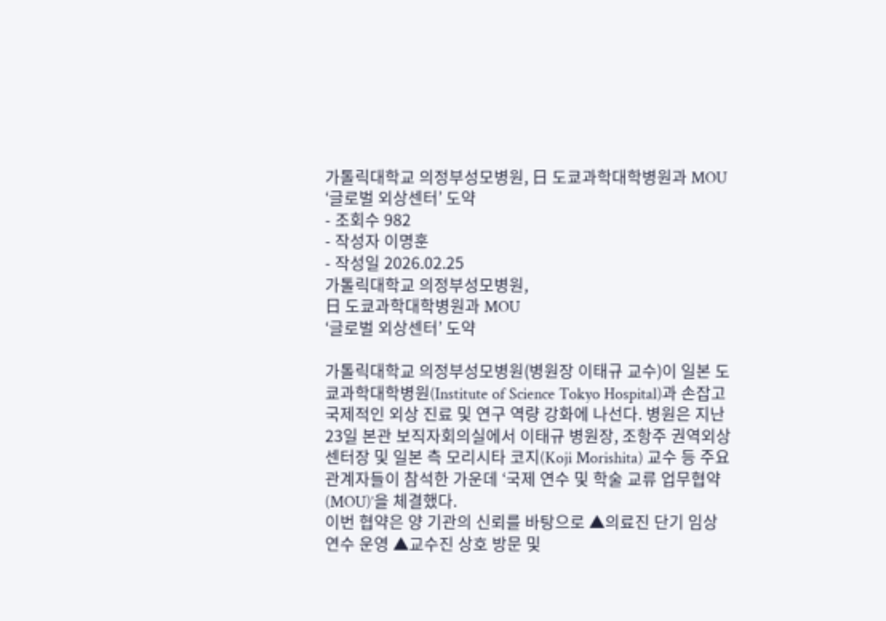가톨릭대학교 의정부성모병원, 日 도쿄과학대학병원과 MOU ‘글로벌 외상센터’ 도약
- 조회수 982
- 작성자 이명훈
- 작성일 2026.02.25
가톨릭대학교 의정부성모병원,
日 도쿄과학대학병원과 MOU
‘글로벌 외상센터’ 도약

가톨릭대학교 의정부성모병원(병원장 이태규 교수)이 일본 도쿄과학대학병원(Institute of Science Tokyo Hospital)과 손잡고 국제적인 외상 진료 및 연구 역량 강화에 나선다. 병원은 지난 23일 본관 보직자회의실에서 이태규 병원장, 조항주 권역외상센터장 및 일본 측 모리시타 코지(Koji Morishita) 교수 등 주요 관계자들이 참석한 가운데 ‘국제 연수 및 학술 교류 업무협약(MOU)’을 체결했다.
이번 협약은 양 기관의 신뢰를 바탕으로 ▲의료진 단기 임상 연수 운영 ▲교수진 상호 방문 및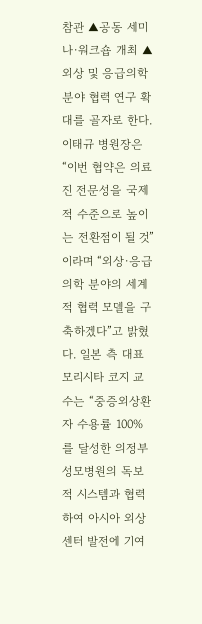참관 ▲공동 세미나·워크숍 개최 ▲외상 및 응급의학 분야 협력 연구 확대를 골자로 한다.
이태규 병원장은 “이번 협약은 의료진 전문성을 국제적 수준으로 높이는 전환점이 될 것”이라며 “외상·응급의학 분야의 세계적 협력 모델을 구축하겠다”고 밝혔다. 일본 측 대표 모리시타 코지 교수는 “중증외상환자 수용률 100%를 달성한 의정부성모병원의 독보적 시스템과 협력하여 아시아 외상센터 발전에 기여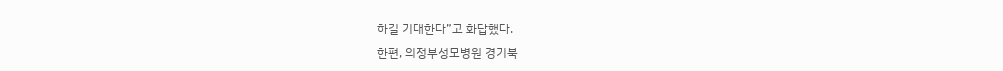하길 기대한다”고 화답했다.
한편, 의정부성모병원 경기북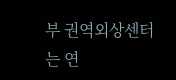부 권역외상센터는 연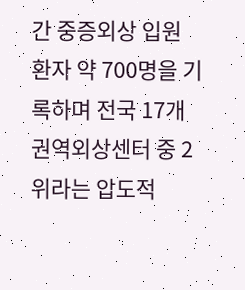간 중증외상 입원 환자 약 700명을 기록하며 전국 17개 권역외상센터 중 2위라는 압도적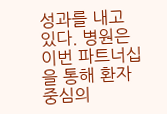성과를 내고 있다. 병원은 이번 파트너십을 통해 환자 중심의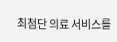최첨단 의료 서비스를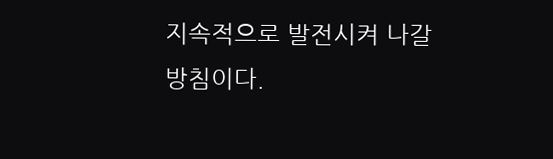지속적으로 발전시켜 나갈 방침이다.